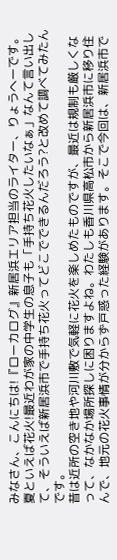みなさん、こんにちは!『ローカログ』新居浜エリア担当のライター、りょうへーです。夏といえば花火!最近わが家の中学生の息子も「手持ち花火したいなぁ」なんて言い出して、そういえば新居浜市で手持ち花火ってどこでできるんだろう?と改めて調べてみたんです。
昔は近所の空き地や河川敷で気軽に花火を楽しめたものですが、最近は規制も厳しくなって、なかなか場所探しに困りますよね。わたしも香川県高松市から新居浜市に移り住んで、地元の花火事情が分からず戸惑った経験があります。そこで今回は、新居浜市で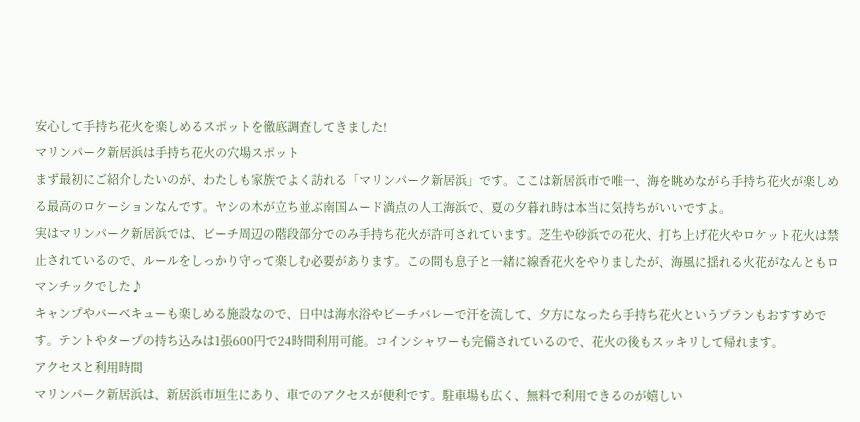安心して手持ち花火を楽しめるスポットを徹底調査してきました!
マリンパーク新居浜は手持ち花火の穴場スポット
まず最初にご紹介したいのが、わたしも家族でよく訪れる「マリンパーク新居浜」です。ここは新居浜市で唯一、海を眺めながら手持ち花火が楽しめる最高のロケーションなんです。ヤシの木が立ち並ぶ南国ムード満点の人工海浜で、夏の夕暮れ時は本当に気持ちがいいですよ。
実はマリンパーク新居浜では、ビーチ周辺の階段部分でのみ手持ち花火が許可されています。芝生や砂浜での花火、打ち上げ花火やロケット花火は禁止されているので、ルールをしっかり守って楽しむ必要があります。この間も息子と一緒に線香花火をやりましたが、海風に揺れる火花がなんともロマンチックでした♪
キャンプやバーベキューも楽しめる施設なので、日中は海水浴やビーチバレーで汗を流して、夕方になったら手持ち花火というプランもおすすめです。テントやタープの持ち込みは1張600円で24時間利用可能。コインシャワーも完備されているので、花火の後もスッキリして帰れます。
アクセスと利用時間
マリンパーク新居浜は、新居浜市垣生にあり、車でのアクセスが便利です。駐車場も広く、無料で利用できるのが嬉しい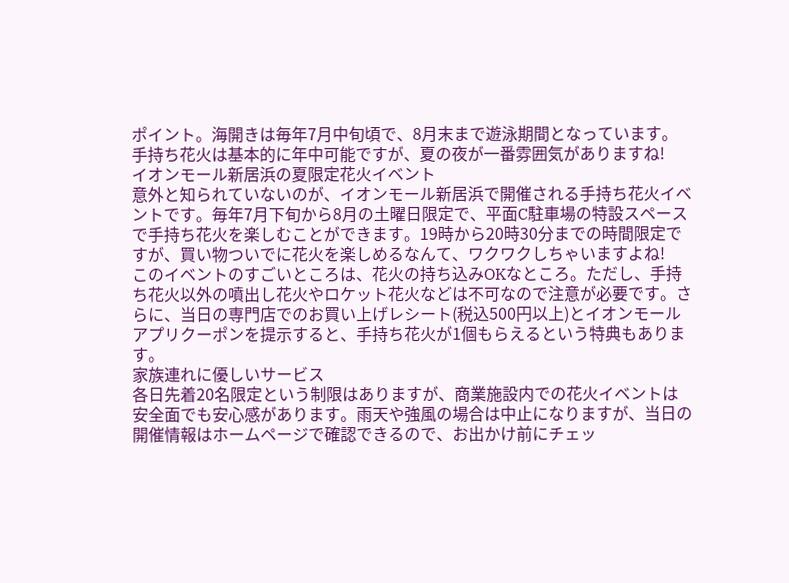ポイント。海開きは毎年7月中旬頃で、8月末まで遊泳期間となっています。手持ち花火は基本的に年中可能ですが、夏の夜が一番雰囲気がありますね!
イオンモール新居浜の夏限定花火イベント
意外と知られていないのが、イオンモール新居浜で開催される手持ち花火イベントです。毎年7月下旬から8月の土曜日限定で、平面C駐車場の特設スペースで手持ち花火を楽しむことができます。19時から20時30分までの時間限定ですが、買い物ついでに花火を楽しめるなんて、ワクワクしちゃいますよね!
このイベントのすごいところは、花火の持ち込みOKなところ。ただし、手持ち花火以外の噴出し花火やロケット花火などは不可なので注意が必要です。さらに、当日の専門店でのお買い上げレシート(税込500円以上)とイオンモールアプリクーポンを提示すると、手持ち花火が1個もらえるという特典もあります。
家族連れに優しいサービス
各日先着20名限定という制限はありますが、商業施設内での花火イベントは安全面でも安心感があります。雨天や強風の場合は中止になりますが、当日の開催情報はホームページで確認できるので、お出かけ前にチェッ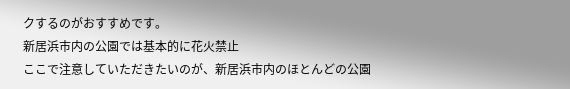クするのがおすすめです。
新居浜市内の公園では基本的に花火禁止
ここで注意していただきたいのが、新居浜市内のほとんどの公園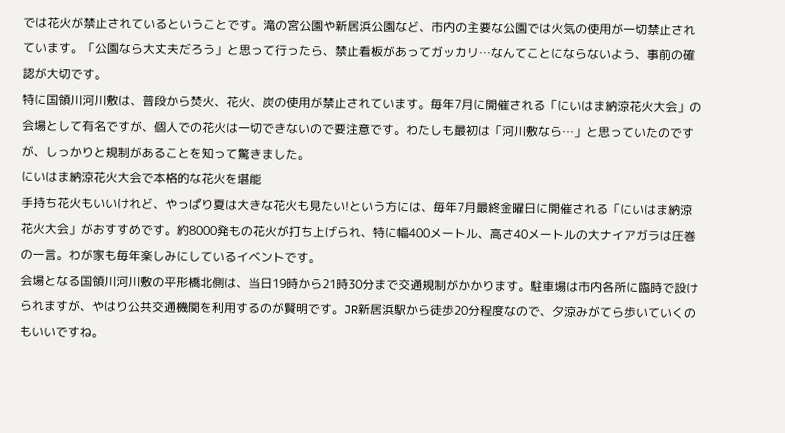では花火が禁止されているということです。滝の宮公園や新居浜公園など、市内の主要な公園では火気の使用が一切禁止されています。「公園なら大丈夫だろう」と思って行ったら、禁止看板があってガッカリ…なんてことにならないよう、事前の確認が大切です。
特に国領川河川敷は、普段から焚火、花火、炭の使用が禁止されています。毎年7月に開催される「にいはま納涼花火大会」の会場として有名ですが、個人での花火は一切できないので要注意です。わたしも最初は「河川敷なら…」と思っていたのですが、しっかりと規制があることを知って驚きました。
にいはま納涼花火大会で本格的な花火を堪能
手持ち花火もいいけれど、やっぱり夏は大きな花火も見たい!という方には、毎年7月最終金曜日に開催される「にいはま納涼花火大会」がおすすめです。約8000発もの花火が打ち上げられ、特に幅400メートル、高さ40メートルの大ナイアガラは圧巻の一言。わが家も毎年楽しみにしているイベントです。
会場となる国領川河川敷の平形橋北側は、当日19時から21時30分まで交通規制がかかります。駐車場は市内各所に臨時で設けられますが、やはり公共交通機関を利用するのが賢明です。JR新居浜駅から徒歩20分程度なので、夕涼みがてら歩いていくのもいいですね。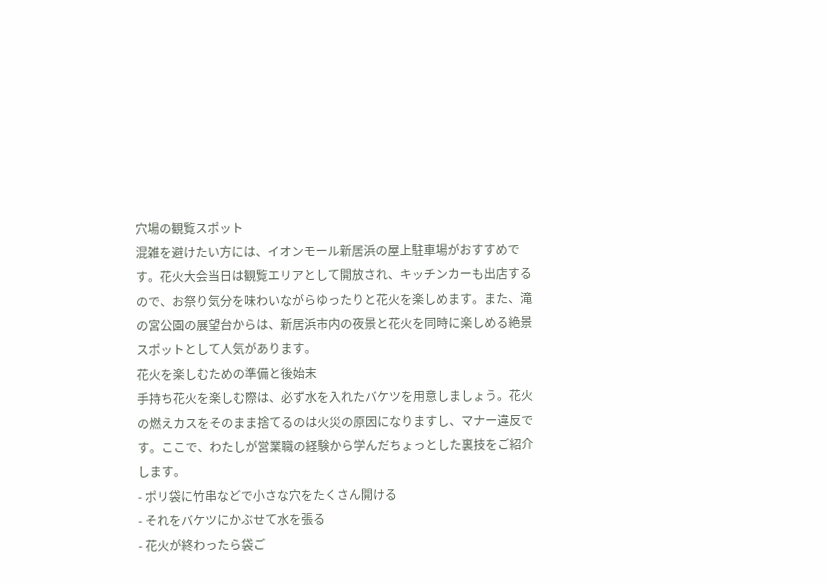穴場の観覧スポット
混雑を避けたい方には、イオンモール新居浜の屋上駐車場がおすすめです。花火大会当日は観覧エリアとして開放され、キッチンカーも出店するので、お祭り気分を味わいながらゆったりと花火を楽しめます。また、滝の宮公園の展望台からは、新居浜市内の夜景と花火を同時に楽しめる絶景スポットとして人気があります。
花火を楽しむための準備と後始末
手持ち花火を楽しむ際は、必ず水を入れたバケツを用意しましょう。花火の燃えカスをそのまま捨てるのは火災の原因になりますし、マナー違反です。ここで、わたしが営業職の経験から学んだちょっとした裏技をご紹介します。
- ポリ袋に竹串などで小さな穴をたくさん開ける
- それをバケツにかぶせて水を張る
- 花火が終わったら袋ご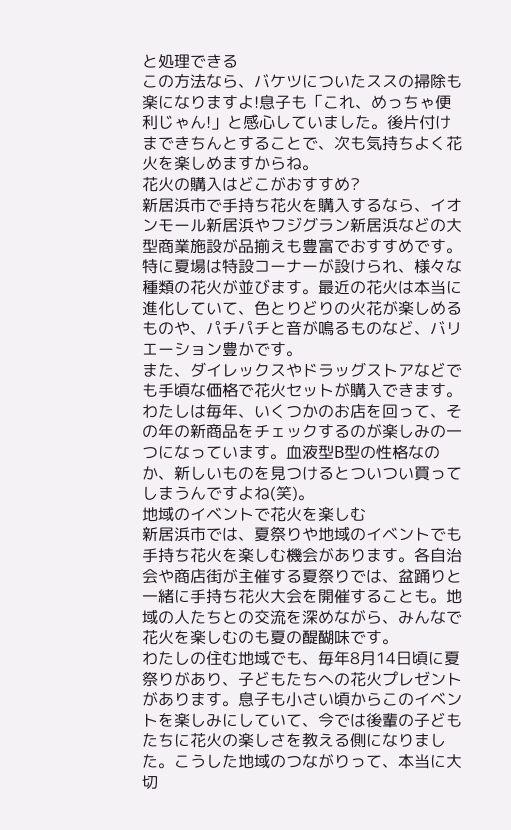と処理できる
この方法なら、バケツについたススの掃除も楽になりますよ!息子も「これ、めっちゃ便利じゃん!」と感心していました。後片付けまできちんとすることで、次も気持ちよく花火を楽しめますからね。
花火の購入はどこがおすすめ?
新居浜市で手持ち花火を購入するなら、イオンモール新居浜やフジグラン新居浜などの大型商業施設が品揃えも豊富でおすすめです。特に夏場は特設コーナーが設けられ、様々な種類の花火が並びます。最近の花火は本当に進化していて、色とりどりの火花が楽しめるものや、パチパチと音が鳴るものなど、バリエーション豊かです。
また、ダイレックスやドラッグストアなどでも手頃な価格で花火セットが購入できます。わたしは毎年、いくつかのお店を回って、その年の新商品をチェックするのが楽しみの一つになっています。血液型B型の性格なのか、新しいものを見つけるとついつい買ってしまうんですよね(笑)。
地域のイベントで花火を楽しむ
新居浜市では、夏祭りや地域のイベントでも手持ち花火を楽しむ機会があります。各自治会や商店街が主催する夏祭りでは、盆踊りと一緒に手持ち花火大会を開催することも。地域の人たちとの交流を深めながら、みんなで花火を楽しむのも夏の醍醐味です。
わたしの住む地域でも、毎年8月14日頃に夏祭りがあり、子どもたちへの花火プレゼントがあります。息子も小さい頃からこのイベントを楽しみにしていて、今では後輩の子どもたちに花火の楽しさを教える側になりました。こうした地域のつながりって、本当に大切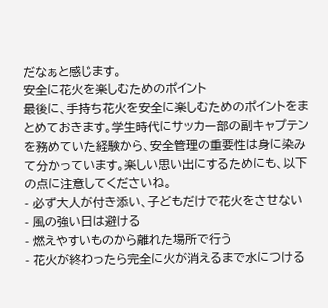だなぁと感じます。
安全に花火を楽しむためのポイント
最後に、手持ち花火を安全に楽しむためのポイントをまとめておきます。学生時代にサッカー部の副キャプテンを務めていた経験から、安全管理の重要性は身に染みて分かっています。楽しい思い出にするためにも、以下の点に注意してくださいね。
- 必ず大人が付き添い、子どもだけで花火をさせない
- 風の強い日は避ける
- 燃えやすいものから離れた場所で行う
- 花火が終わったら完全に火が消えるまで水につける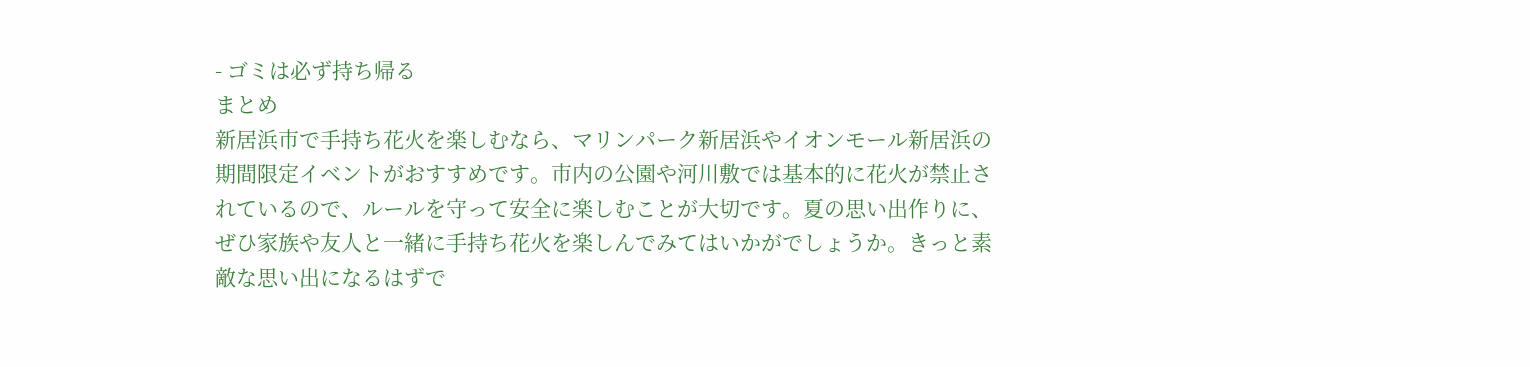- ゴミは必ず持ち帰る
まとめ
新居浜市で手持ち花火を楽しむなら、マリンパーク新居浜やイオンモール新居浜の期間限定イベントがおすすめです。市内の公園や河川敷では基本的に花火が禁止されているので、ルールを守って安全に楽しむことが大切です。夏の思い出作りに、ぜひ家族や友人と一緒に手持ち花火を楽しんでみてはいかがでしょうか。きっと素敵な思い出になるはずで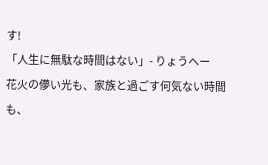す!
「人生に無駄な時間はない」- りょうへー
花火の儚い光も、家族と過ごす何気ない時間も、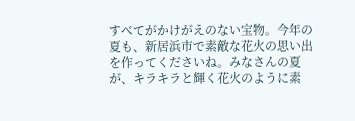すべてがかけがえのない宝物。今年の夏も、新居浜市で素敵な花火の思い出を作ってくださいね。みなさんの夏が、キラキラと輝く花火のように素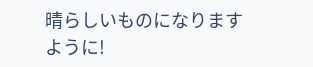晴らしいものになりますように!